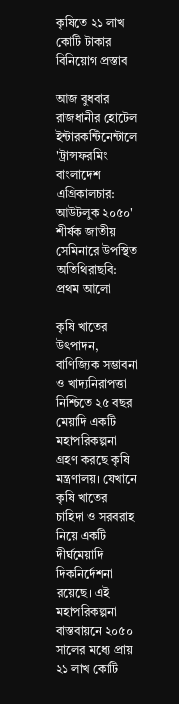কৃষিতে ২১ লাখ কোটি টাকার বিনিয়োগ প্রস্তাব

আজ বুধবার রাজধানীর হোটেল ইন্টারকন্টিনেন্টালে 'ট্রান্সফরমিং বাংলাদেশ এগ্রিকালচার: আউটলুক ২০৫০' শীর্ষক জাতীয় সেমিনারে উপস্থিত অতিথিরাছবি: প্রথম আলো

কৃষি খাতের উৎপাদন, বাণিজ্যিক সম্ভাবনা ও খাদ্যনিরাপত্তা নিশ্চিতে ২৫ বছর মেয়াদি একটি মহাপরিকল্পনা গ্রহণ করছে কৃষি মন্ত্রণালয়। যেখানে কৃষি খাতের চাহিদা ও সরবরাহ নিয়ে একটি দীর্ঘমেয়াদি দিকনির্দেশনা রয়েছে। এই মহাপরিকল্পনা বাস্তবায়নে ২০৫০ সালের মধ্যে প্রায় ২১ লাখ কোটি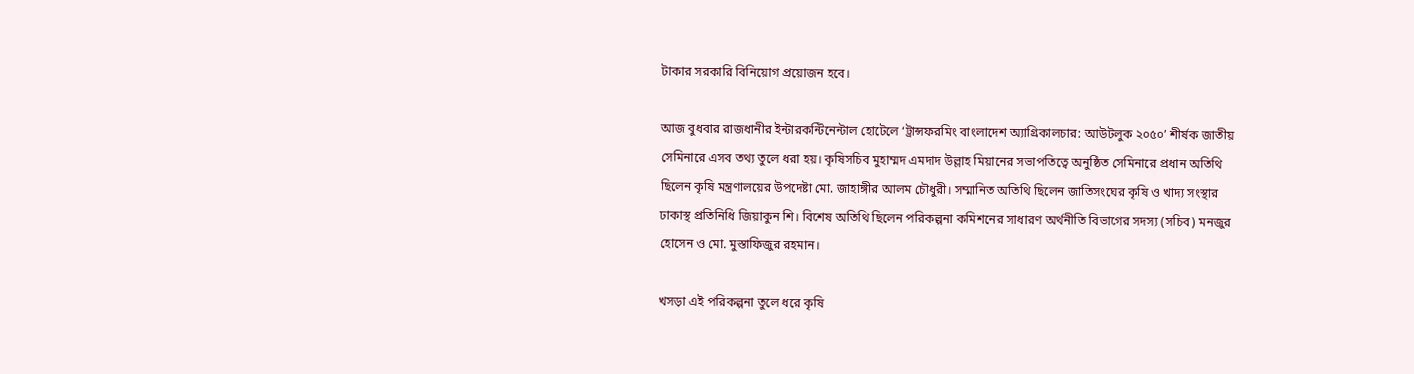টাকার সরকারি বিনিয়োগ প্রয়োজন হবে।

আজ বুধবার রাজধানীর ইন্টারকন্টিনেন্টাল হোটেলে ‘ট্রান্সফরমিং বাংলাদেশ অ্যাগ্রিকালচার: আউটলুক ২০৫০’ শীর্ষক জাতীয় সেমিনারে এসব তথ্য তুলে ধরা হয়। কৃষিসচিব মুহাম্মদ এমদাদ উল্লাহ মিয়ানের সভাপতিত্বে অনুষ্ঠিত সেমিনারে প্রধান অতিথি ছিলেন কৃষি মন্ত্রণালয়ের উপদেষ্টা মো. জাহাঙ্গীর আলম চৌধুরী। সম্মানিত অতিথি ছিলেন জাতিসংঘের কৃষি ও খাদ্য সংস্থার ঢাকাস্থ প্রতিনিধি জিয়াকুন শি। বিশেষ অতিথি ছিলেন পরিকল্পনা কমিশনের সাধারণ অর্থনীতি বিভাগের সদস্য (সচিব) মনজুর হোসেন ও মো. মুস্তাফিজুর রহমান।

খসড়া এই পরিকল্পনা তুলে ধরে কৃষি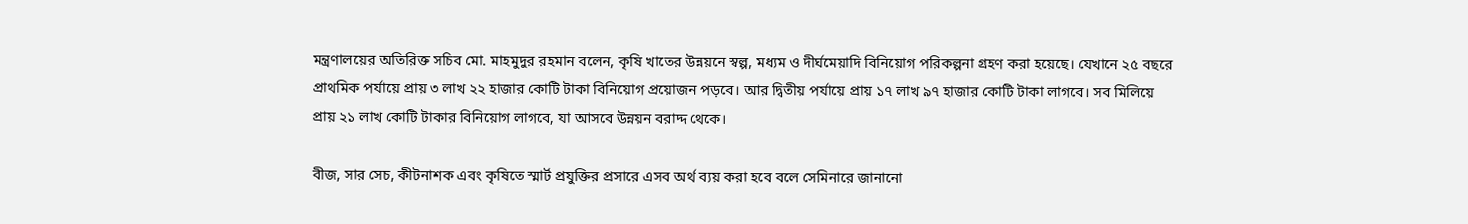মন্ত্রণালয়ের অতিরিক্ত সচিব মো. মাহমুদুর রহমান বলেন, কৃষি খাতের উন্নয়নে স্বল্প, মধ্যম ও দীর্ঘমেয়াদি বিনিয়োগ পরিকল্পনা গ্রহণ করা হয়েছে। যেখানে ২৫ বছরে প্রাথমিক পর্যায়ে প্রায় ৩ লাখ ২২ হাজার কোটি টাকা বিনিয়োগ প্রয়োজন পড়বে। আর দ্বিতীয় পর্যায়ে প্রায় ১৭ লাখ ৯৭ হাজার কোটি টাকা লাগবে। সব মিলিয়ে প্রায় ২১ লাখ কোটি টাকার বিনিয়োগ লাগবে, যা আসবে উন্নয়ন বরাদ্দ থেকে।

বীজ, সার সেচ, কীটনাশক এবং কৃষিতে স্মার্ট প্রযুক্তির প্রসারে এসব অর্থ ব্যয় করা হবে বলে সেমিনারে জানানো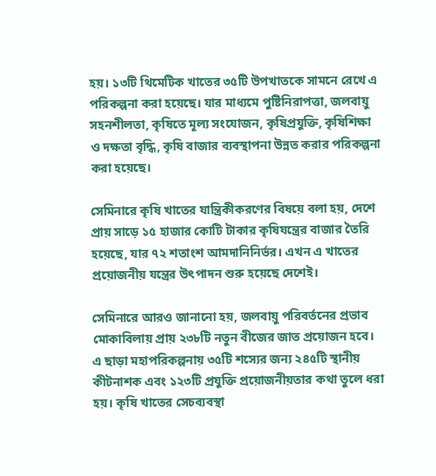হয়। ১৩টি থিমেটিক খাতের ৩৫টি উপখাতকে সামনে রেখে এ পরিকল্পনা করা হয়েছে। যার মাধ্যমে পুষ্টিনিরাপত্তা, জলবায়ু সহনশীলতা, কৃষিতে মূল্য সংযোজন, কৃষিপ্রযুক্তি, কৃষিশিক্ষা ও দক্ষতা বৃদ্ধি, কৃষি বাজার ব্যবস্থাপনা উন্নত করার পরিকল্পনা করা হয়েছে।

সেমিনারে কৃষি খাতের যান্ত্রিকীকরণের বিষয়ে বলা হয়, দেশে প্রায় সাড়ে ১৫ হাজার কোটি টাকার কৃষিযন্ত্রের বাজার তৈরি হয়েছে, যার ৭২ শতাংশ আমদানিনির্ভর। এখন এ খাতের প্রয়োজনীয় যন্ত্রের উৎপাদন শুরু হয়েছে দেশেই।

সেমিনারে আরও জানানো হয়, জলবায়ু পরিবর্তনের প্রভাব মোকাবিলায় প্রায় ২৩৮টি নতুন বীজের জাত প্রয়োজন হবে। এ ছাড়া মহাপরিকল্পনায় ৩৫টি শস্যের জন্য ২৪৫টি স্থানীয় কীটনাশক এবং ১২৩টি প্রযুক্তি প্রয়োজনীয়তার কথা তুলে ধরা হয়। কৃষি খাতের সেচব্যবস্থা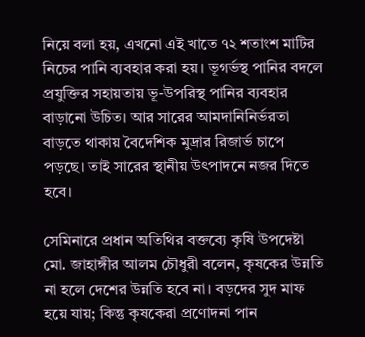নিয়ে বলা হয়, এখনো এই খাতে ৭২ শতাংশ মাটির নিচের পানি ব্যবহার করা হয়। ভূগর্ভস্থ পানির বদলে প্রযুক্তির সহায়তায় ভূ-উপরিস্থ পানির ব্যবহার বাড়ানো উচিত। আর সারের আমদানিনির্ভরতা বাড়তে থাকায় বৈদেশিক মুদ্রার রিজার্ভ চাপে পড়ছে। তাই সারের স্থানীয় উৎপাদনে নজর দিতে হবে।

সেমিনারে প্রধান অতিথির বক্তব্যে কৃষি উপদেষ্টা মো. জাহাঙ্গীর আলম চৌধুরী বলেন, কৃষকের উন্নতি না হলে দেশের উন্নতি হবে না। বড়দের সুদ মাফ হয়ে যায়; কিন্তু কৃষকেরা প্রণোদনা পান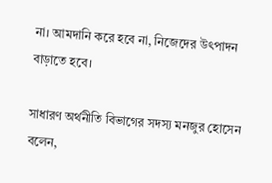না। আমদানি করে হবে না, নিজেদের উৎপাদন বাড়াতে হবে।

সাধারণ অর্থনীতি বিভাগের সদস্য মনজুর হোসেন বলেন,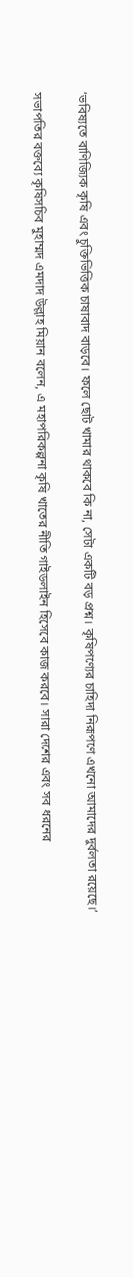‘ভবিষ্যতে বাণিজ্যিক কৃষি এবং চুক্তিভিত্তিক চাষাবাদ বাড়বে। ফলে ছোট খামার থাকবে কি না, সেটা একটি বড় প্রশ্ন। কৃষিপণ্যের চাহিদা নিরূপণে এখনো আমাদের দুর্বলতা রয়েছে।’

সভাপতির বক্তব্যে কৃষিসচিব মুহাম্মদ এমদাদ উল্লাহ মিয়ান বলেন, এ মহাপরিকল্পনা কৃষি খাতের নীতি গাইডলাইন হিসেবে কাজ করবে। সারা দেশের এবং সব ধরনের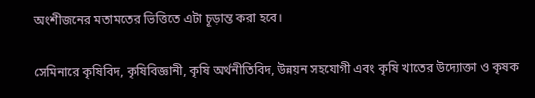অংশীজনের মতামতের ভিত্তিতে এটা চূড়ান্ত করা হবে।

সেমিনারে কৃষিবিদ, কৃষিবিজ্ঞানী, কৃষি অর্থনীতিবিদ, উন্নয়ন সহযোগী এবং কৃষি খাতের উদ্যোক্তা ও কৃষক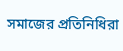সমাজের প্রতিনিধিরা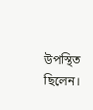উপস্থিত ছিলেন।